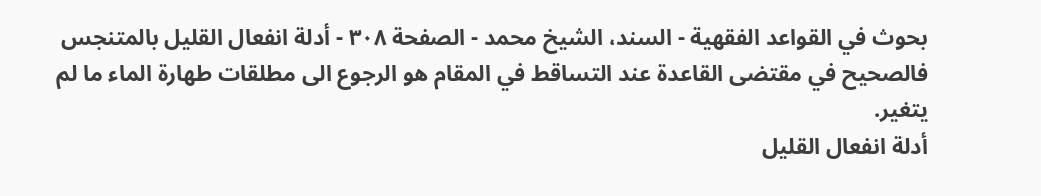بحوث في القواعد الفقهية - السند، الشيخ محمد - الصفحة ٣٠٨ - أدلة انفعال القليل بالمتنجس
فالصحيح في مقتضى القاعدة عند التساقط في المقام هو الرجوع الى مطلقات طهارة الماء ما لم يتغير.
أدلة انفعال القليل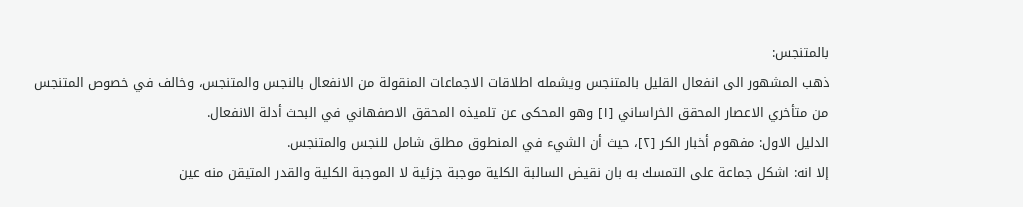بالمتنجس:
ذهب المشهور الى انفعال القليل بالمتنجس ويشمله اطلاقات الاجماعات المنقولة من الانفعال بالنجس والمتنجس، وخالف في خصوص المتنجس من متأخري الاعصار المحقق الخراساني [١] وهو المحكى عن تلميذه المحقق الاصفهاني في البحث أدلة الانفعال.
الدليل الاول: مفهوم أخبار الكر [٢]، حيث أن الشيء في المنطوق مطلق شامل للنجس والمتنجس.
إلا انه: اشكل جماعة على التمسك به بان نقيض السالبة الكلية موجبة جزئية لا الموجبة الكلية والقدر المتيقن منه عين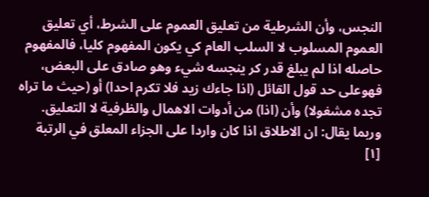النجس، وأن الشرطية من تعليق العموم على الشرط، أي تعليق العموم المسلوب لا السلب العام كي يكون المفهوم كليا، فالمفهوم حاصله اذا لم يبلغ قدر كر ينجسه شيء وهو صادق على البعض، فهوعلى حد قول القائل (اذا جاءك زيد فلا تكرم احدا) أو (حيث ما تراه تجده مشغولا) وأن (اذا) من أدوات الاهمال والظرفية لا التعليق.
وربما يقال: ان الاطلاق اذا كان واردا على الجزاء المعلق في الرتبة
[١]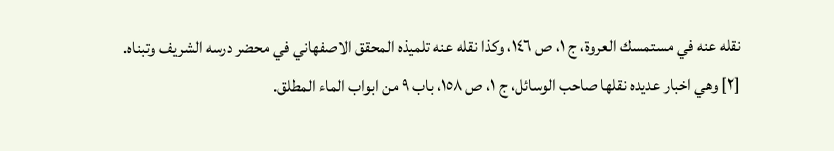نقله عنه في مستمسك العروة، ج ١، ص ١٤٦، وكذا نقله عنه تلميذه المحقق الاصفهاني في محضر درسه الشريف وتبناه.
[٢] وهي اخبار عديده نقلها صاحب الوسائل، ج ١، ص ١٥٨، باب ٩ من ابواب الماء المطلق.